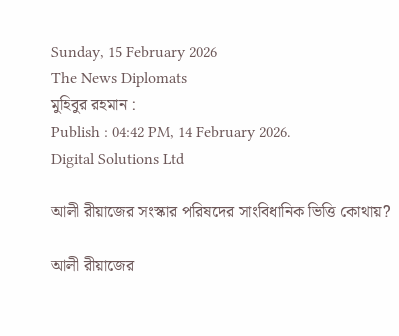Sunday, 15 February 2026
The News Diplomats
মুহিবুর রহমান :
Publish : 04:42 PM, 14 February 2026.
Digital Solutions Ltd

আলী রীয়াজের সংস্কার পরিষদের সাংবিধানিক ভিত্তি কোথায়?

আলী রীয়াজের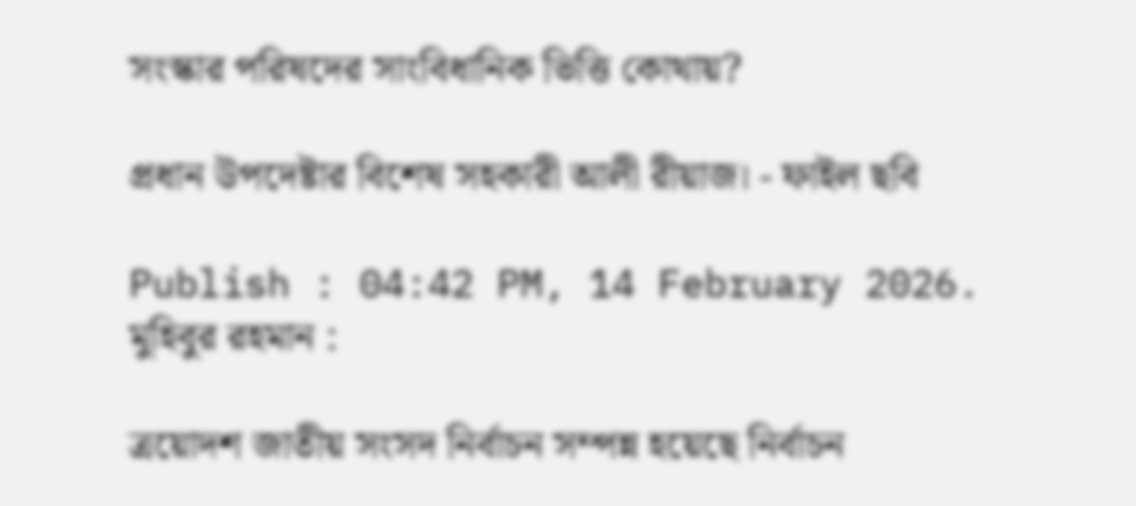সংস্কার পরিষদের সাংবিধানিক ভিত্তি কোথায়?

প্রধান উপদেষ্টার বিশেষ সহকারী আলী রীয়াজ। - ফাইল ছবি

Publish : 04:42 PM, 14 February 2026.
মুহিবুর রহমান :

ত্রয়োদশ জাতীয় সংসদ নির্বাচন সম্পন্ন হয়েছে নির্বাচন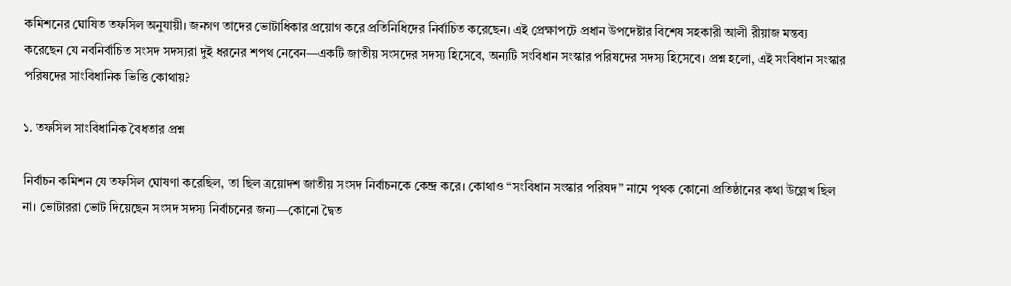কমিশনের ঘোষিত তফসিল অনুযায়ী। জনগণ তাদের ভোটাধিকার প্রয়োগ করে প্রতিনিধিদের নির্বাচিত করেছেন। এই প্রেক্ষাপটে প্রধান উপদেষ্টার বিশেষ সহকারী আলী রীয়াজ মন্তব্য করেছেন যে নবনির্বাচিত সংসদ সদস্যরা দুই ধরনের শপথ নেবেন—একটি জাতীয় সংসদের সদস্য হিসেবে, অন্যটি সংবিধান সংস্কার পরিষদের সদস্য হিসেবে। প্রশ্ন হলো, এই সংবিধান সংস্কার পরিষদের সাংবিধানিক ভিত্তি কোথায়?

১. তফসিল সাংবিধানিক বৈধতার প্রশ্ন

নির্বাচন কমিশন যে তফসিল ঘোষণা করেছিল, তা ছিল ত্রয়োদশ জাতীয় সংসদ নির্বাচনকে কেন্দ্র করে। কোথাও “সংবিধান সংস্কার পরিষদ” নামে পৃথক কোনো প্রতিষ্ঠানের কথা উল্লেখ ছিল না। ভোটাররা ভোট দিয়েছেন সংসদ সদস্য নির্বাচনের জন্য—কোনো দ্বৈত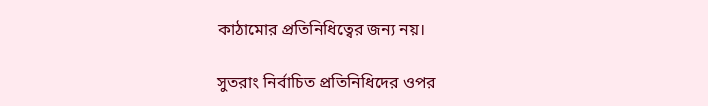কাঠামোর প্রতিনিধিত্বের জন্য নয়।

সুতরাং নির্বাচিত প্রতিনিধিদের ওপর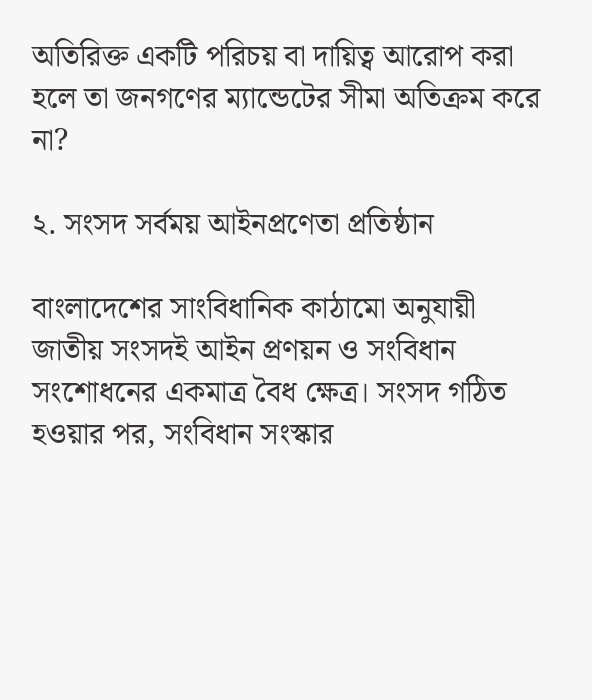অতিরিক্ত একটি পরিচয় বা দায়িত্ব আরোপ করা হলে তা জনগণের ম্যান্ডেটের সীমা অতিক্রম করে না?

২. সংসদ সর্বময় আইনপ্রণেতা প্রতিষ্ঠান

বাংলাদেশের সাংবিধানিক কাঠামো অনুযায়ী জাতীয় সংসদই আইন প্রণয়ন ও সংবিধান সংশোধনের একমাত্র বৈধ ক্ষেত্র। সংসদ গঠিত হওয়ার পর, সংবিধান সংস্কার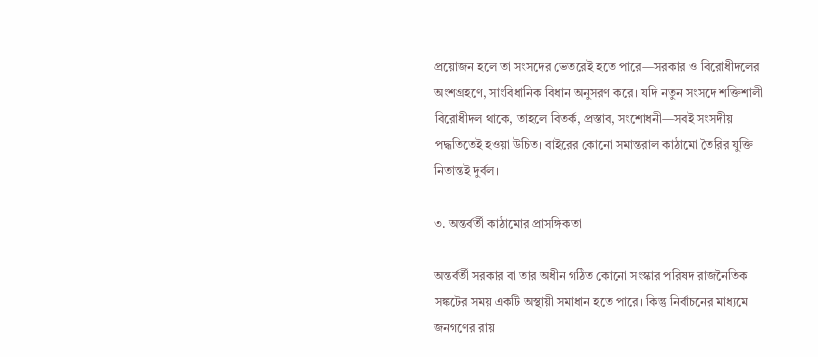প্রয়োজন হলে তা সংসদের ভেতরেই হতে পারে—সরকার ও বিরোধীদলের অংশগ্রহণে, সাংবিধানিক বিধান অনুসরণ করে। যদি নতুন সংসদে শক্তিশালী বিরোধীদল থাকে, তাহলে বিতর্ক, প্রস্তাব, সংশোধনী—সবই সংসদীয় পদ্ধতিতেই হওয়া উচিত। বাইরের কোনো সমান্তরাল কাঠামো তৈরির যুক্তি নিতান্তই দুর্বল।

৩. অন্তর্বর্তী কাঠামোর প্রাসঙ্গিকতা

অন্তর্বর্তী সরকার বা তার অধীন গঠিত কোনো সংস্কার পরিষদ রাজনৈতিক সঙ্কটের সময় একটি অস্থায়ী সমাধান হতে পারে। কিন্তু নির্বাচনের মাধ্যমে জনগণের রায়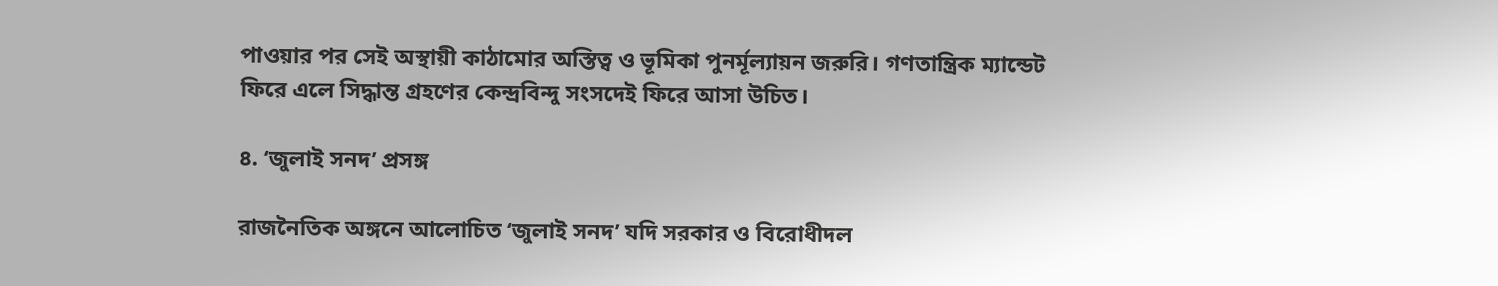পাওয়ার পর সেই অস্থায়ী কাঠামোর অস্তিত্ব ও ভূমিকা পুনর্মূল্যায়ন জরুরি। গণতান্ত্রিক ম্যান্ডেট ফিরে এলে সিদ্ধান্ত গ্রহণের কেন্দ্রবিন্দু সংসদেই ফিরে আসা উচিত।

৪. ‘জুলাই সনদ’ প্রসঙ্গ

রাজনৈতিক অঙ্গনে আলোচিত ‘জুলাই সনদ’ যদি সরকার ও বিরোধীদল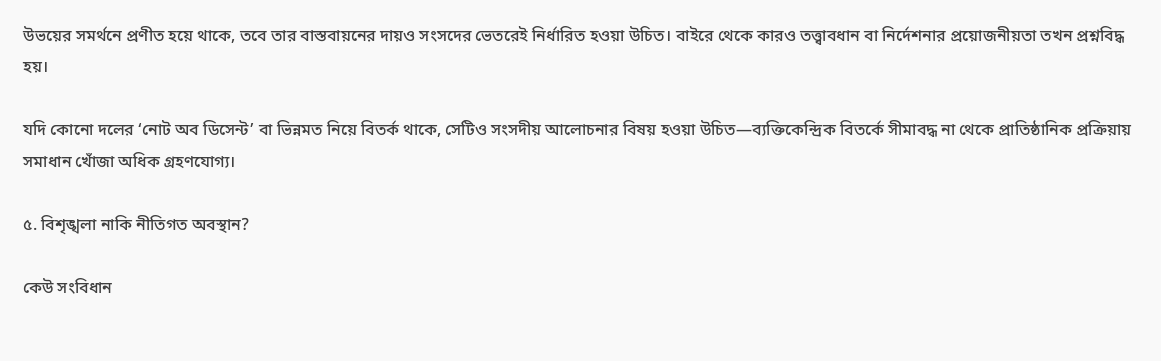উভয়ের সমর্থনে প্রণীত হয়ে থাকে, তবে তার বাস্তবায়নের দায়ও সংসদের ভেতরেই নির্ধারিত হওয়া উচিত। বাইরে থেকে কারও তত্ত্বাবধান বা নির্দেশনার প্রয়োজনীয়তা তখন প্রশ্নবিদ্ধ হয়।

যদি কোনো দলের ‘নোট অব ডিসেন্ট’ বা ভিন্নমত নিয়ে বিতর্ক থাকে, সেটিও সংসদীয় আলোচনার বিষয় হওয়া উচিত—ব্যক্তিকেন্দ্রিক বিতর্কে সীমাবদ্ধ না থেকে প্রাতিষ্ঠানিক প্রক্রিয়ায় সমাধান খোঁজা অধিক গ্রহণযোগ্য।

৫. বিশৃঙ্খলা নাকি নীতিগত অবস্থান?

কেউ সংবিধান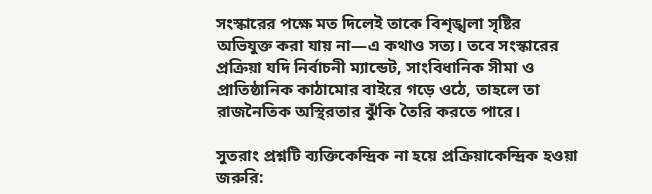সংস্কারের পক্ষে মত দিলেই তাকে বিশৃঙ্খলা সৃষ্টির অভিযুক্ত করা যায় না—এ কথাও সত্য। তবে সংস্কারের প্রক্রিয়া যদি নির্বাচনী ম্যান্ডেট, সাংবিধানিক সীমা ও প্রাতিষ্ঠানিক কাঠামোর বাইরে গড়ে ওঠে, তাহলে তা রাজনৈতিক অস্থিরতার ঝুঁকি তৈরি করতে পারে।

সুতরাং প্রশ্নটি ব্যক্তিকেন্দ্রিক না হয়ে প্রক্রিয়াকেন্দ্রিক হওয়া জরুরি: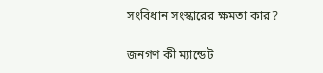সংবিধান সংস্কারের ক্ষমতা কার?

জনগণ কী ম্যান্ডেট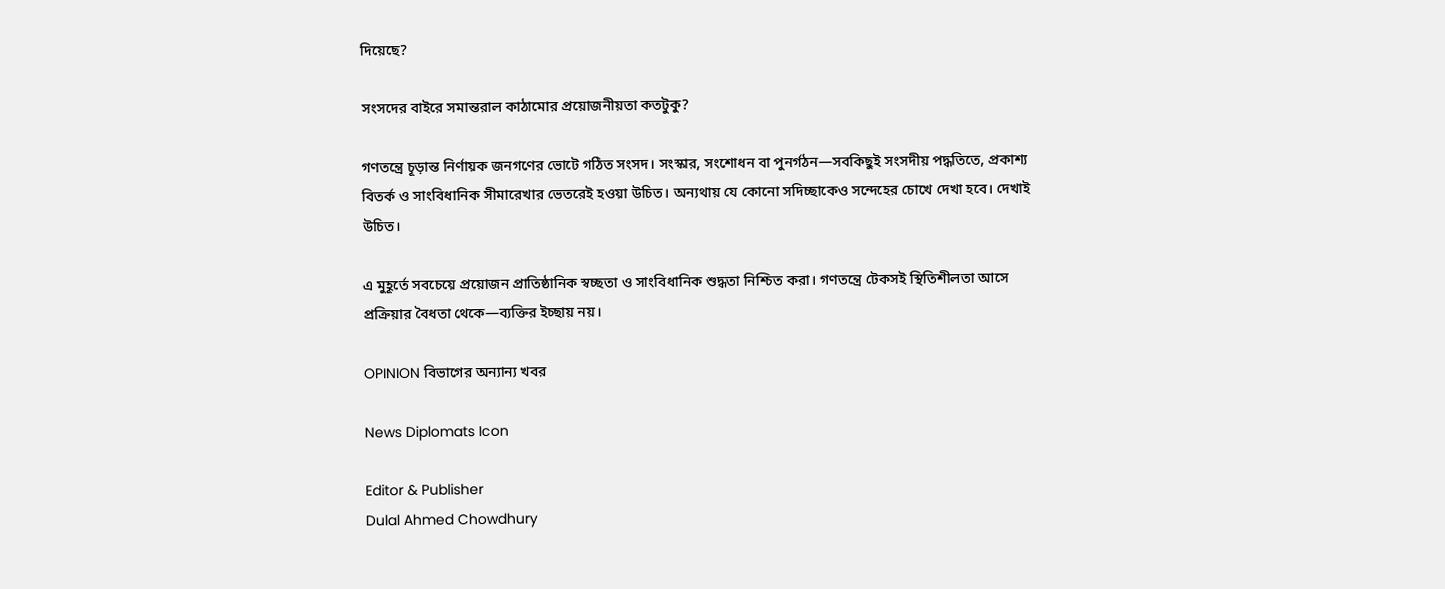দিয়েছে?

সংসদের বাইরে সমান্তরাল কাঠামোর প্রয়োজনীয়তা কতটুকু?

গণতন্ত্রে চূড়ান্ত নির্ণায়ক জনগণের ভোটে গঠিত সংসদ। সংস্কার, সংশোধন বা পুনর্গঠন—সবকিছুই সংসদীয় পদ্ধতিতে, প্রকাশ্য বিতর্ক ও সাংবিধানিক সীমারেখার ভেতরেই হওয়া উচিত। অন্যথায় যে কোনো সদিচ্ছাকেও সন্দেহের চোখে দেখা হবে। দেখাই উচিত।

এ মুহূর্তে সবচেয়ে প্রয়োজন প্রাতিষ্ঠানিক স্বচ্ছতা ও সাংবিধানিক শুদ্ধতা নিশ্চিত করা। গণতন্ত্রে টেকসই স্থিতিশীলতা আসে প্রক্রিয়ার বৈধতা থেকে—ব্যক্তির ইচ্ছায় নয়।

OPINION বিভাগের অন্যান্য খবর

News Diplomats Icon

Editor & Publisher
Dulal Ahmed Chowdhury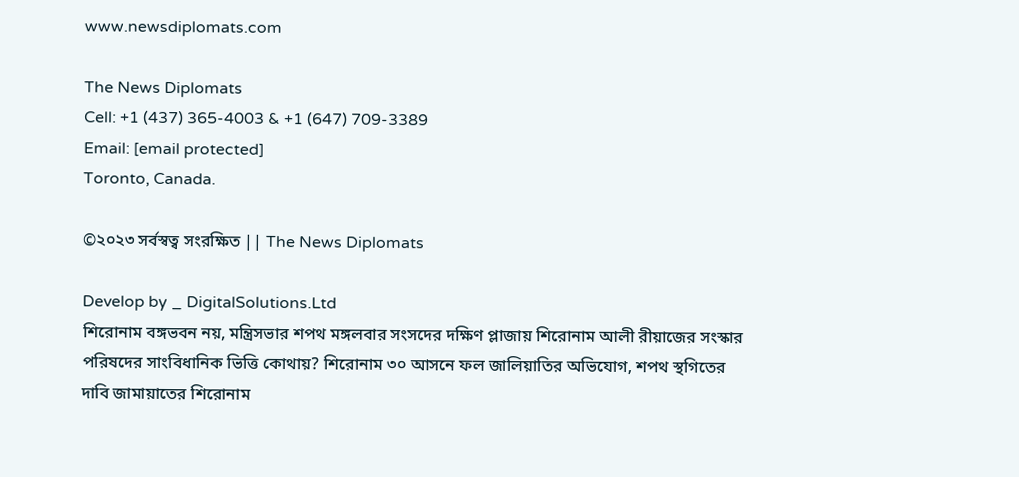www.newsdiplomats.com

The News Diplomats
Cell: +1 (437) 365-4003 & +1 (647) 709-3389
Email: [email protected]
Toronto, Canada.

©২০২৩ সর্বস্বত্ব সংরক্ষিত || The News Diplomats

Develop by _ DigitalSolutions.Ltd
শিরোনাম বঙ্গভবন নয়, মন্ত্রিসভার শপথ মঙ্গলবার সংসদের দক্ষিণ প্লাজায় শিরোনাম আলী রীয়াজের সংস্কার পরিষদের সাংবিধানিক ভিত্তি কোথায়? শিরোনাম ৩০ আসনে ফল জালিয়াতির অভিযোগ, শপথ স্থগিতের দাবি জামায়াতের শিরোনাম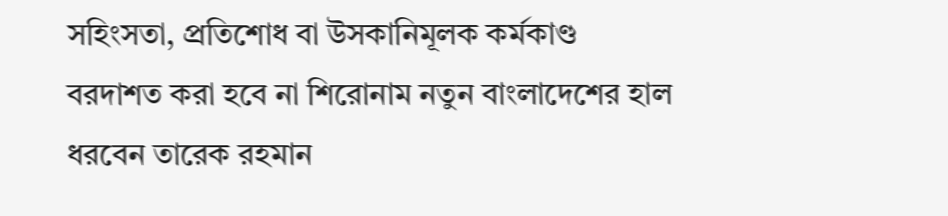সহিংসতা, প্রতিশোধ বা উসকানিমূলক কর্মকাণ্ড বরদাশত করা হবে না শিরোনাম নতুন বাংলাদেশের হাল ধরবেন তারেক রহমান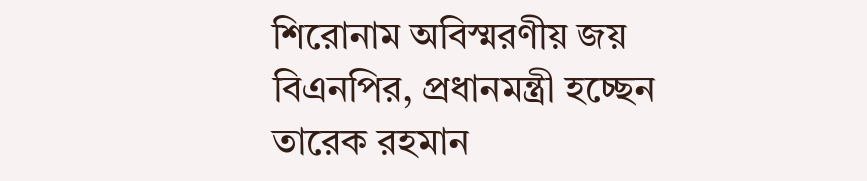শিরোনাম অবিস্মরণীয় জয় বিএনপির, প্রধানমন্ত্রী হচ্ছেন তারেক রহমান